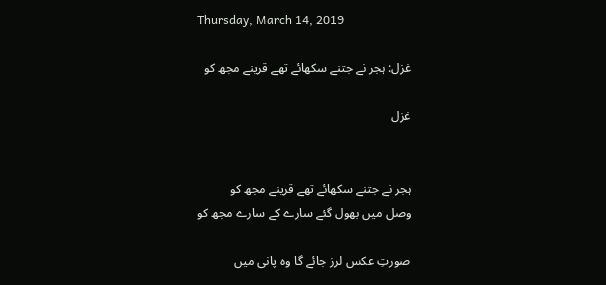Thursday, March 14, 2019

غزل: ہجر نے جتنے سکھائے تھے قرینے مجھ کو

غزل


ہجر نے جتنے سکھائے تھے قرینے مجھ کو
وصل میں بھول گئے سارے کے سارے مجھ کو

صورتِ عکس لرز جائے گا وہ پانی میں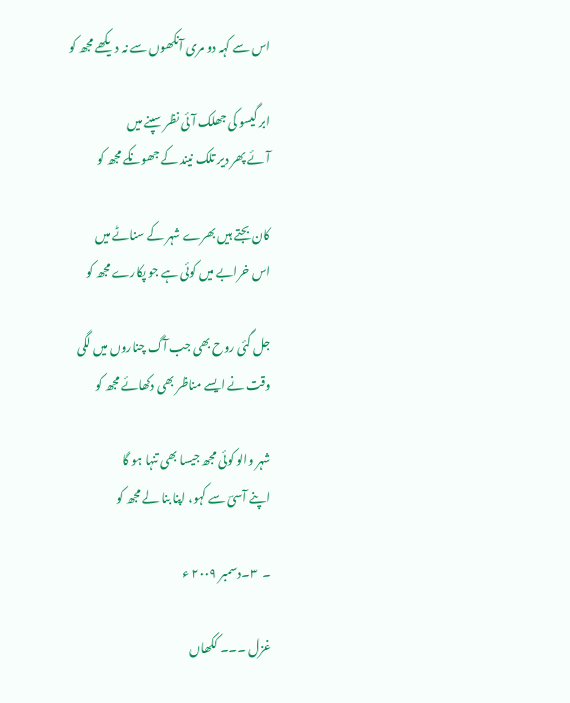اس سے کہہ دو مری آنکھوں سے نہ دیکھے مجھ کو

ابر گیسو کی جھلک آئی نظر سپنے میں
آئے پھر دیر تلک نیند کے جھونکے مجھ کو

کان بجتے ہیں بھرے شہر کے سناٹے میں
اس خرابے میں کوئی ہے جو پکارے مجھ کو

جل گئی روح بھی جب آگ چناروں میں لگی
وقت نے ایسے مناظر بھی دکھائے مجھ کو

شہر والو کوئی مجھ جیسا بھی تنہا ہو گا
اپنے آسیؔ سے کہو، اپنا بنا لے مجھ کو

۔  ۳۔دسمبر ۲۰۰۹ ء

غزل ۔۔۔ ککھاں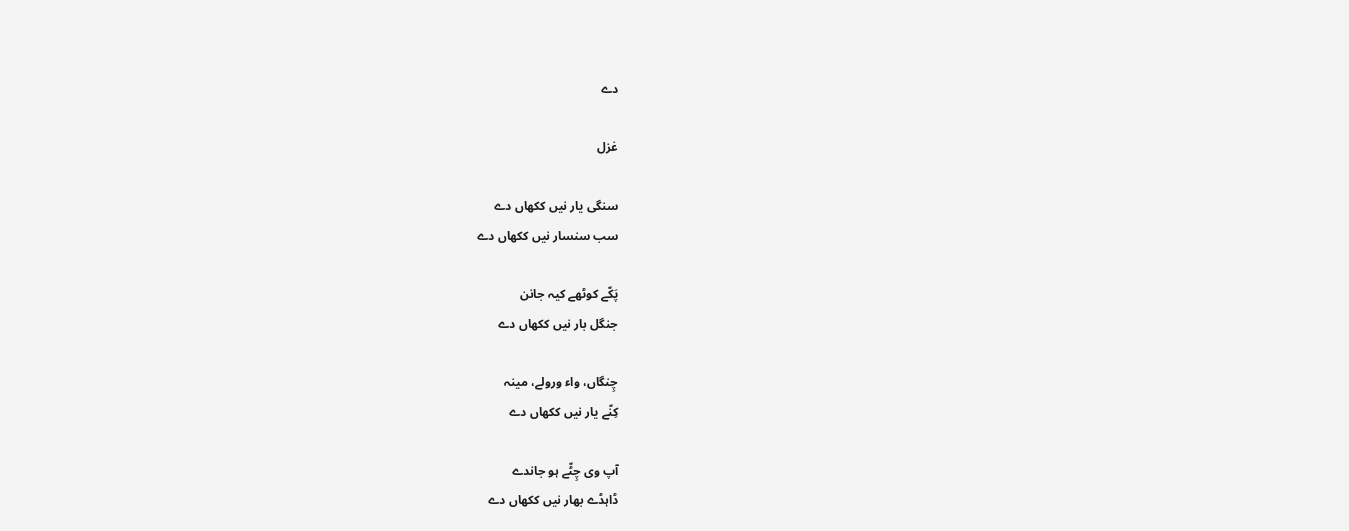دے

غزل

سنگی یار نیں ککھاں دے
سب سنسار نیں ککھاں دے

پَکّے کوٹھے کیہ جانن
جنگل بار نیں ککھاں دے

چِنگاں، واء ورولے، مینہ
کِنّے یار نیں ککھاں دے

آپ وی چِٹّے ہو جاندے
ڈاہڈے بھار نیں ککھاں دے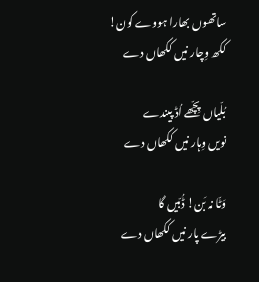ساتھوں بھارا ہووے کون!
ککھ وِچار نیں ککھاں دے

بُلّیاں پِچّھے اُڈ پیندے
نویں وِہار نیں ککھاں دے

وَٹّا نہ بَن! ڈُبّیں گا
بیڑے پار نیں ککھاں دے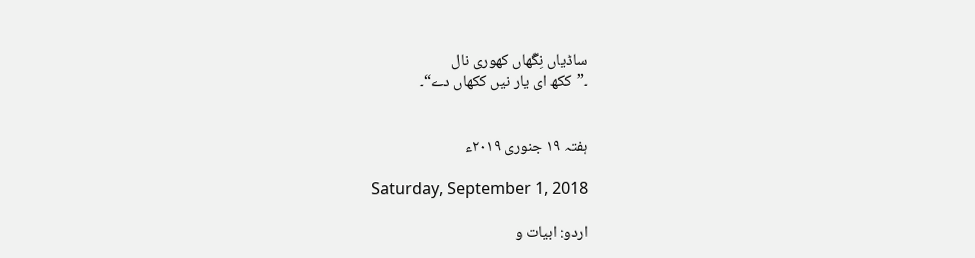ساڈیاں نِگّھاں کھوری نال
۔”ککھ ای یار نیں ککھاں دے“۔


ہفتہ ۱۹ جنوری ۲۰۱۹ء

Saturday, September 1, 2018

اردو: ابیات و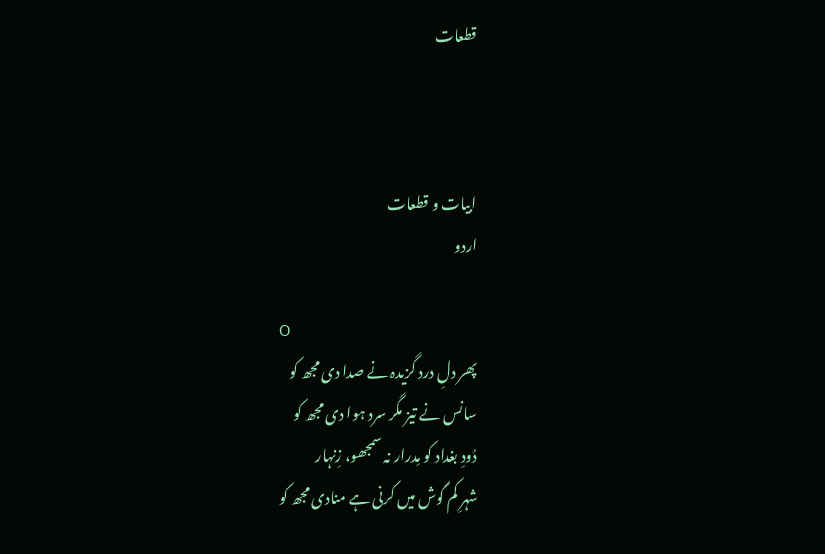قطعات



ابیات و قطعات
اردو

O
پھر دلِ درد گزیدہ نے صدا دی مجھ کو
سانس نے تیز مگر سرد ہوا دی مجھ کو
دُودِ بغداد کو مِدرار نہ سمجھو، زِنہار
شہرِ کم گوش میں کرنی ہے منادی مجھ کو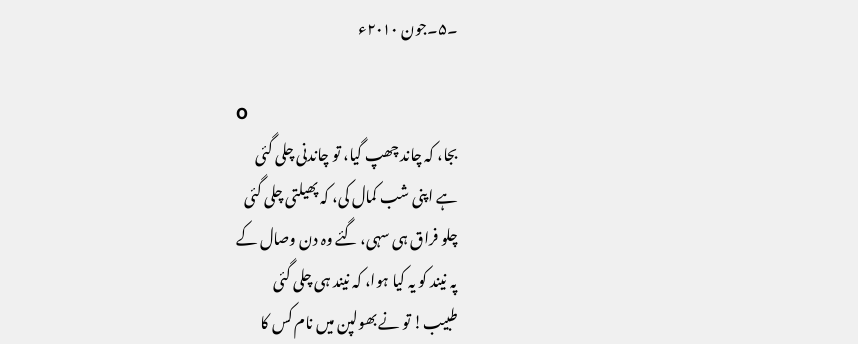۔۵۔جون ۲۰۱۰ء

O
بجا، کہ چاند چھپ گیا، تو چاندنی چلی گئی
ہے اپنی شب کمال کی، کہ پھیلتی چلی گئی
چلو فراق ہی سہی، گئے وہ دن وصال کے
پہ نیند کو یہ کیا ہوا، کہ نیند ہی چلی گئی
طبیب! تو نے بھولپن میں نام کس کا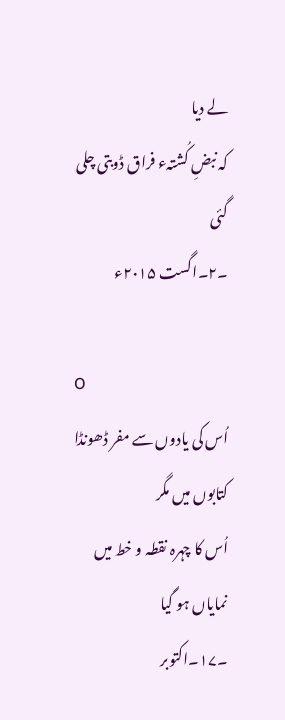لے دیا
کہ نبضِ کُشتہء فراق ڈوبتی چلی گئی
۔۲۔اگست ۲۰۱۵ء

O
اُس کی یادوں سے مفر ڈھونڈا کتابوں میں مگر
اُس کا چہرہ نقطہ و خط میں نمایاں ہو گیا
۔۱۷۔اکتوبر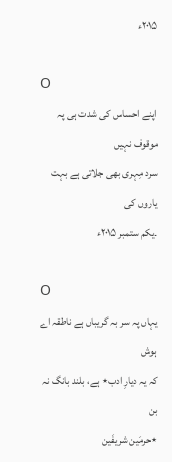۲۰۱۵ء

O
اپنے احساس کی شدت ہی پہ موقوف نہیں
سرد مِہری بھی جلاتی ہے بہت یاروں کی
۔یکم ستمبر ۲۰۱۵ء

O
یہاں پہ سر بہ گریباں ہے ناطقہ اے ہوش
کہ یہ دیارِ ادب٭ ہے، بلند بانگ نہ بن
٭حرمَین شریفَین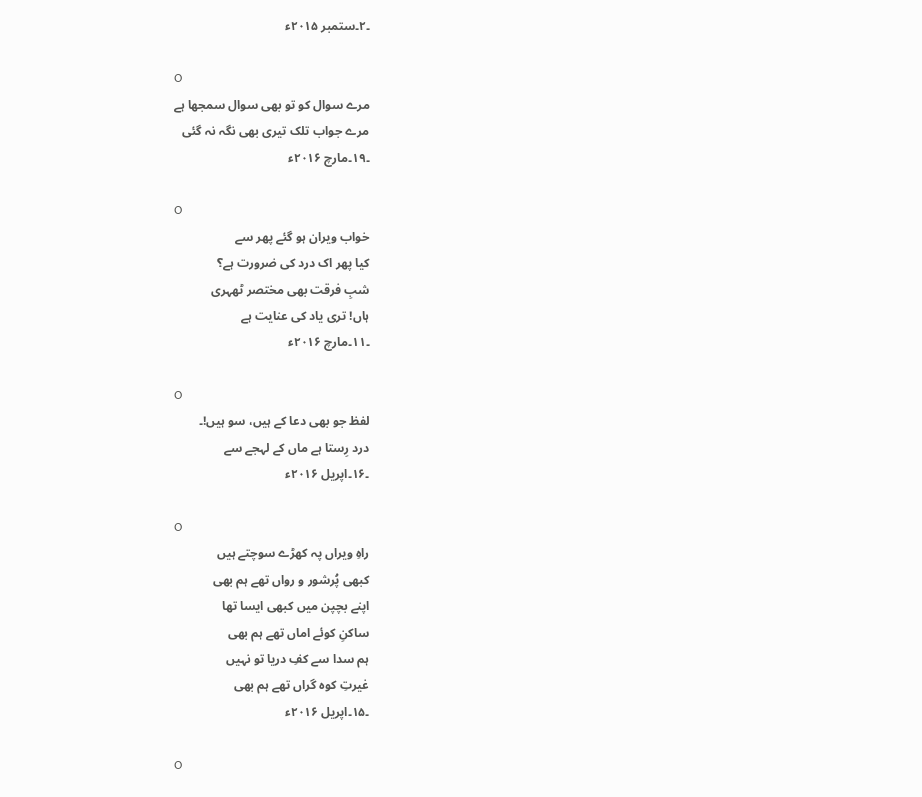۔۲۔ستمبر ۲۰۱۵ء

O
مرے سوال کو تو بھی سوال سمجھا ہے
مرے جواب تلک تیری بھی نگہ نہ گئی
۔۱۹۔مارچ ۲۰۱۶ء

O
خواب ویران ہو گئے پھر سے
کیا پھر اک درد کی ضرورت ہے؟
شبِ فرقت بھی مختصر ٹھہری
ہاں! تری یاد کی عنایت ہے
۔۱۱۔مارچ ۲۰۱۶ء

O
لفظ جو بھی دعا کے ہیں، سو ہیں!۔
درد رِستا ہے ماں کے لہجے سے
۔۱۶۔اپریل ۲۰۱۶ء

O
راہِ ویراں پہ کھڑے سوچتے ہیں
کبھی پُرشور و رواں تھے ہم بھی
اپنے بچپن میں کبھی ایسا تھا
ساکنِ کوئے اماں تھے ہم بھی
ہم سدا سے کفِ دریا تو نہیں
غیرتِ کوہ گراں تھے ہم بھی
۔۱۵۔اپریل ۲۰۱۶ء

O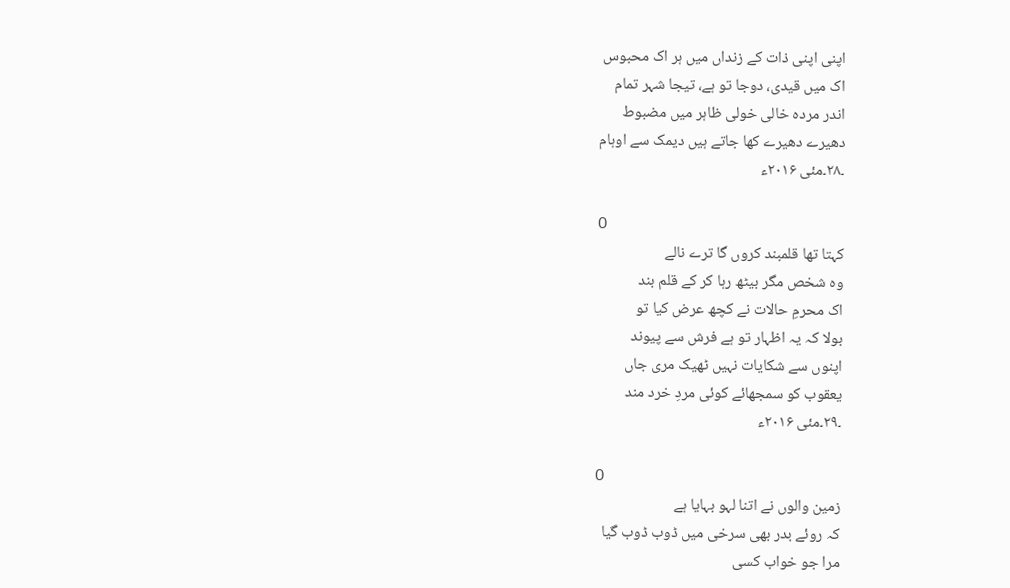اپنی اپنی ذات کے زنداں میں ہر اک محبوس
اک میں قیدی، دوجا تو ہے، تیجا شہر تمام
اندر مردہ خالی خولی ظاہر میں مضبوط
دھیرے دھیرے کھا جاتے ہیں دیمک سے اوہام
۔۲۸۔مئی ۲۰۱۶ء

O
کہتا تھا قلمبند کروں گا ترے نالے
وہ شخص مگر بیٹھ رہا کر کے قلم بند
اک محرمِ حالات نے کچھ عرض کیا تو
بولا کہ یہ اظہار تو ہے فرش سے پیوند
اپنوں سے شکایات نہیں ٹھیک مری جاں
یعقوب کو سمجھائے کوئی مردِ خرد مند
۔۲۹۔مئی ۲۰۱۶ء

O
زمین والوں نے اتنا لہو بہایا ہے
کہ روئے بدر بھی سرخی میں ڈوب ڈوب گیا
مرا جو خواب کسی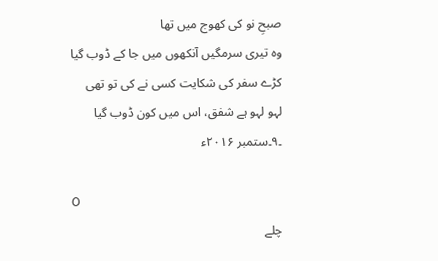صبحِ نو کی کھوج میں تھا
وہ تیری سرمگیں آنکھوں میں جا کے ڈوب گیا
کڑے سفر کی شکایت کسی نے کی تو تھی
لہو لہو ہے شفق، اس میں کون ڈوب گیا
۔۹۔ستمبر ۲۰۱۶ء

O
چلے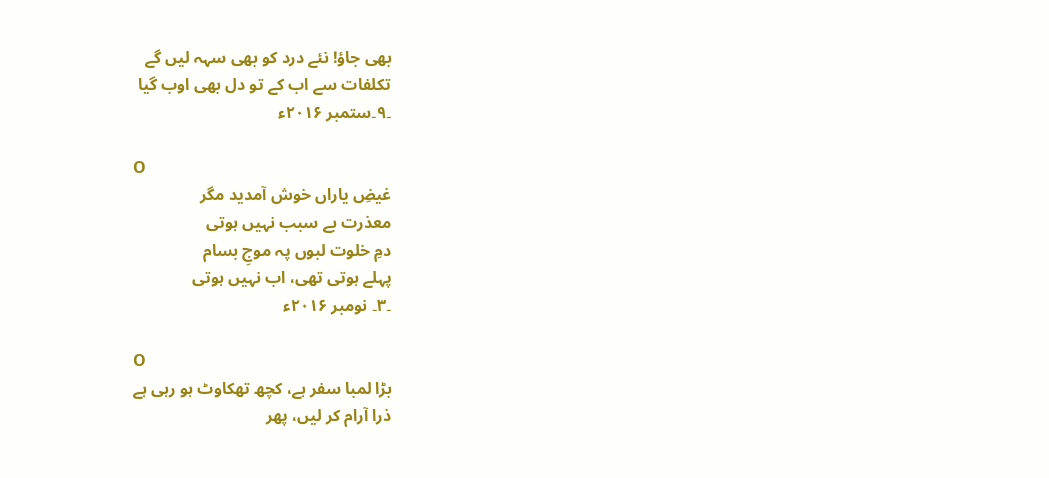بھی جاؤ! نئے درد کو بھی سہہ لیں گے
تکلفات سے اب کے تو دل بھی اوب گیا
۔۹۔ستمبر ۲۰۱۶ء

O
غیضِ یاراں خوش آمدید مگر
معذرت بے سبب نہیں ہوتی
دمِ خلوت لبوں پہ موجِ بسام
پہلے ہوتی تھی، اب نہیں ہوتی
۔۳۔ نومبر ۲۰۱۶ء

O
بڑا لمبا سفر ہے، کچھ تھکاوٹ ہو رہی ہے
ذرا آرام کر لیں، پھر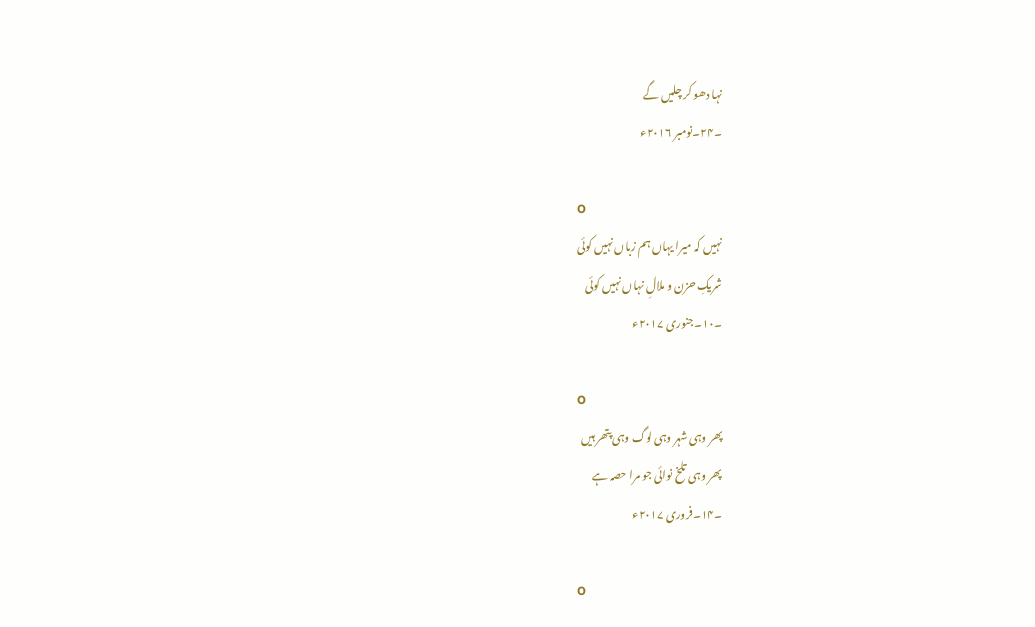نہا دھو کر چلیں گے
۔۲۴۔نومبر ۲۰۱۶ء

O
نہیں کہ میرا یہاں ہم زباں نہیں کوئی
شریکِ حزن و ملالِ نہاں نہیں کوئی
۔۱۰۔جنوری ۲۰۱۷ء

O
پھر وہی شہر وہی لوگ وہی پتھر ہیں
پھر وہی تلخ نوائی جو مرا حصہ ہے
۔۱۴۔فروری ۲۰۱۷ء

O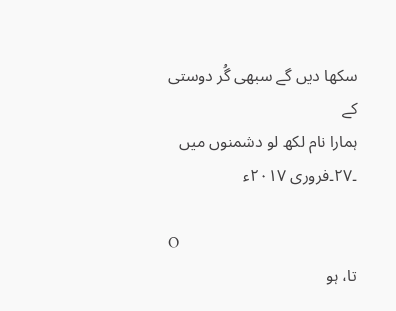سکھا دیں گے سبھی گُر دوستی کے
ہمارا نام لکھ لو دشمنوں میں
۔۲۷۔فروری ۲۰۱۷ء

O
تا، ہو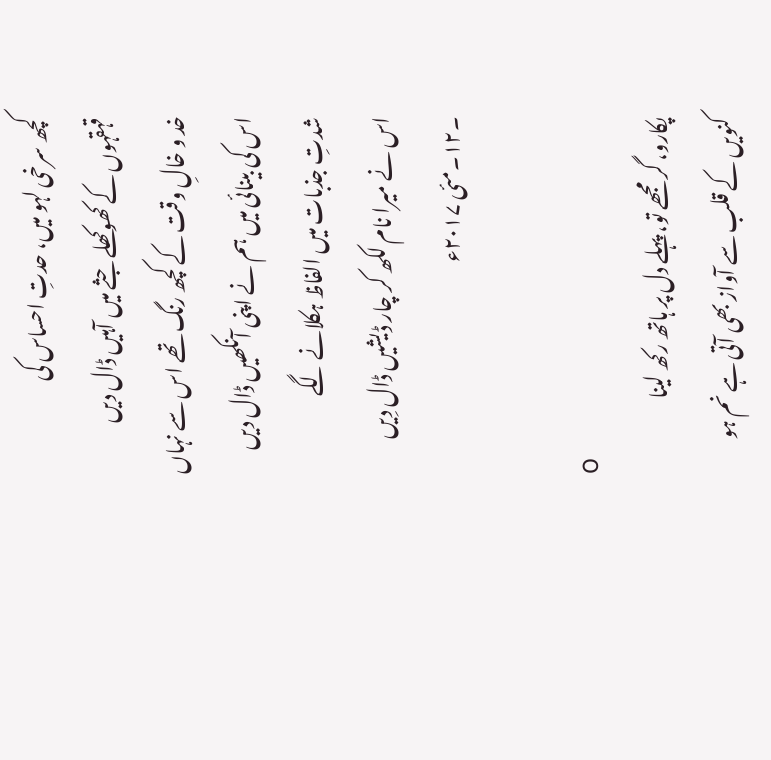کچھ سرخی لہو میں، حدتِ احساس کی
قہقہوں کے کھوکھلے جثے میں آہیں ڈال دیں
خد و خالِ وقت کے کچھ رنگ تھے اس سے نہاں
اس کی بینائی میں ہم نے اپنی آنکھیں ڈال دیں
شدتِ جذبات میں الفاظ ہکلانے لگے
اس نے میرا نام لکھ کر چار ڈیشیں ڈال دِیں
۔۱۲۔مئی ۲۰۱۷ء

O
پکارو، گر مجھے تو، پہلے دل پر ہاتھ رکھ لینا
کنویں کے قلب سے آواز بھی آتی ہے نم ہو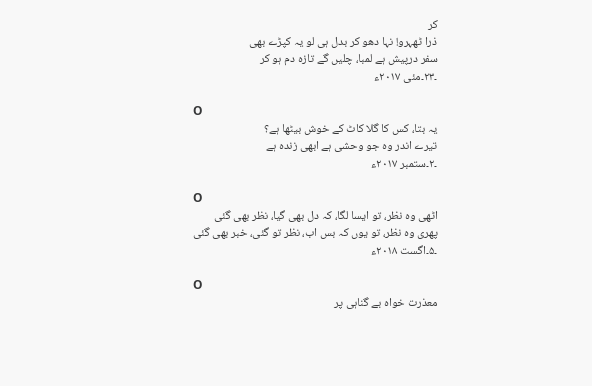کر
ذرا ٹھہرو! نہا دھو کر بدل ہی لو یہ کپڑے بھی
سفر درپیش ہے لمبا، چلیں گے تازہ دم ہو کر
۔۲۳۔مئی ۲۰۱۷ء

O
یہ بتا، کس کا گلا کاٹ کے خوش بیٹھا ہے؟
تیرے اندر وہ جو وحشی ہے ابھی زندہ ہے
۔۲۔ستمبر ۲۰۱۷ء

O
اٹھی وہ نظر، تو ایسا لگا، کہ دل بھی گیا، نظر بھی گئی
پھری وہ نظر، تو یوں کہ بس اب، نظر تو گئی، خبر بھی گئی
۔۵۔اگست ۲۰۱۸ء

O
معذرت خواہ بے گناہی پر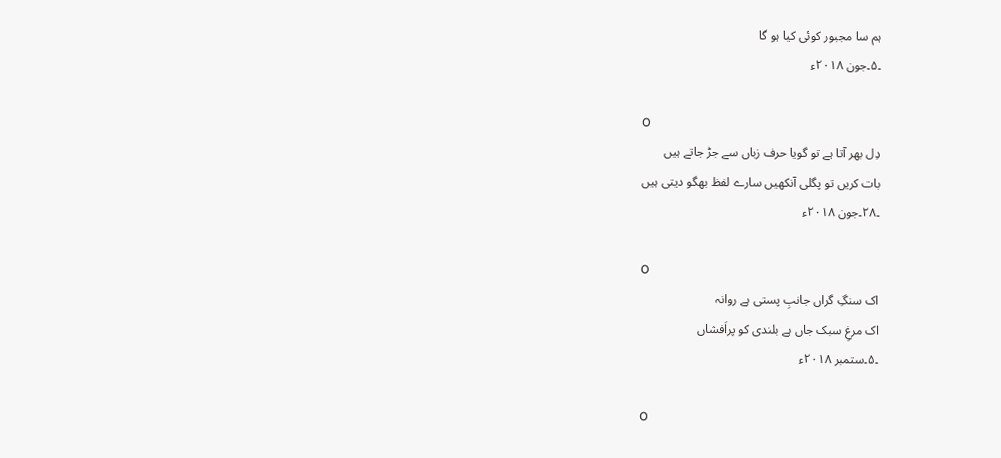ہم سا مجبور کوئی کیا ہو گا
۔۵۔جون ۲۰۱۸ء

O
دِل بھر آتا ہے تو گویا حرف زباں سے جڑ جاتے ہیں
بات کریں تو پگلی آنکھیں سارے لفظ بھگو دیتی ہیں
۔۲۸۔جون ۲۰۱۸ء

O
اک سنگِ گراں جانبِ پستی ہے روانہ
اک مرغِ سبک جاں ہے بلندی کو پراَفشاں
۔۵۔ستمبر ۲۰۱۸ء

O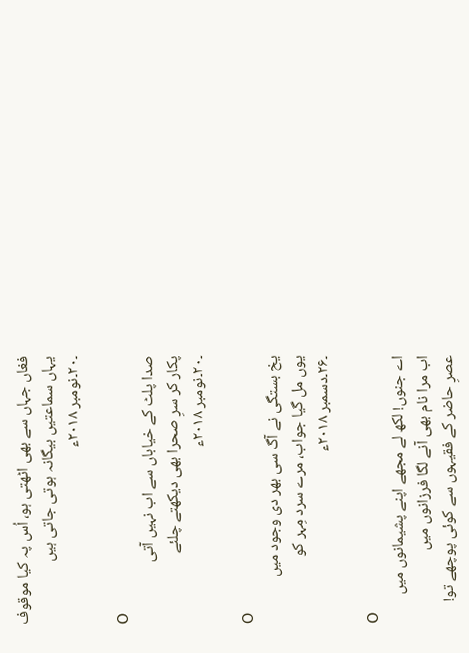فغاں جہاں سے بھی اٹھتی ہو، اُس پہ کیا موقوف
یہاں سماعتیں بیگانہ ہوتی جاتی ہیں
۔۲۰۔نومبر ۲۰۱۸ء

O
صدا پلٹ کے خیاباں سے اب نہیں آتی
پکار کر سرِ صحرا بھی دیکھتے چلئے
۔۲۰۔نومبر ۲۰۱۸ء

O
یخ بستگی نے آگ سی بھر دی وجود میں
یوں مل گیا جواب، مرے سرد مِہر کو
۔۲۶۔دسمبر ۲۰۱۸ء

O
اے جنوں! لکھ لے مجھے اپنے پشیمانوں میں
اب مرا نام بھی آنے لگا فرزانوں میں
عصرِ حاضر کے فقیہوں سے کوئی پوچھے تو!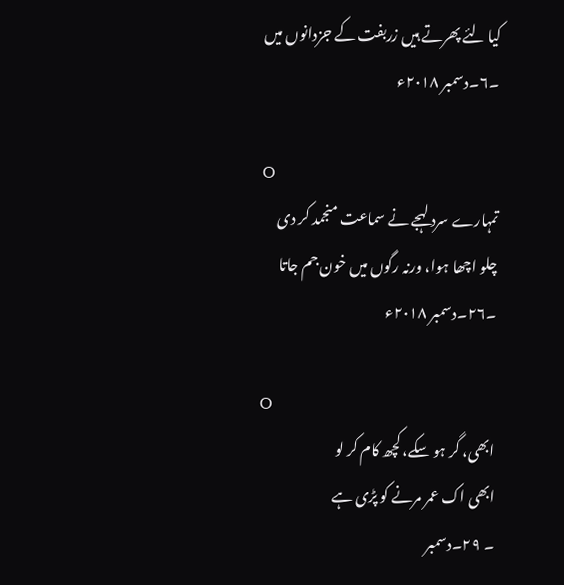کیا لئے پھرتے ہیں زربفت کے جزدانوں میں
۔۶۔دسمبر ۲۰۱۸ء

O
تمہارے سرد لہجے نے سماعت منجمد کر دی
چلو اچھا ہوا، ورنہ رگوں میں خون جم جاتا
۔۲۶۔دسمبر ۲۰۱۸ء

O
ابھی، گر ہو سکے، کچھ کام کر لو
ابھی اک عمر مرنے کو پڑی ہے
۔ ۲۹۔دسمبر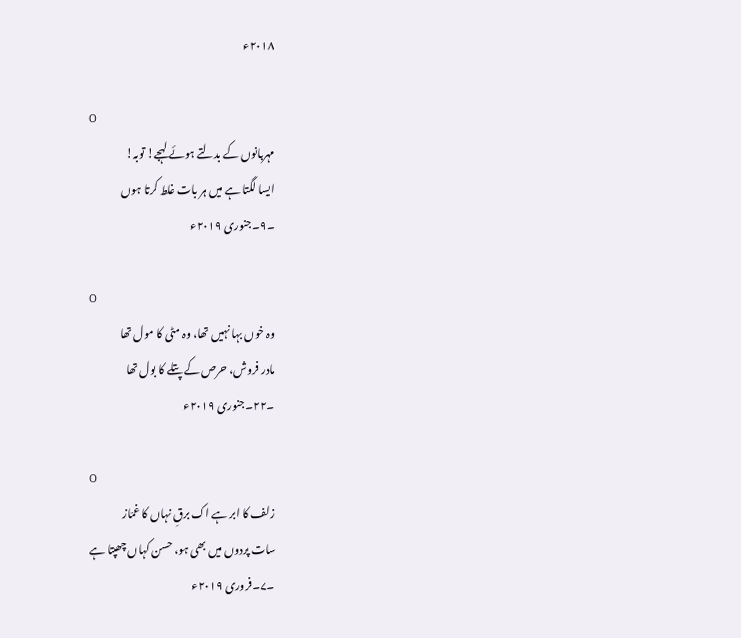۲۰۱۸ء

O
مہربانوں کے بدلتے ہوئے لہجے! توبہ!
ایسا لگتا ہے میں ہر بات غلط کرتا ہوں
۔۹۔جنوری ۲۰۱۹ء

O
وہ خوں بہا نہیں تھا، وہ مٹی کا مول تھا
مادر فروش، حرص کے پتلے کا بول تھا
۔۲۲۔جنوری ۲۰۱۹ء

O
زلف کا ابر ہے اک برقِ نہاں کا غمّاز
سات پردوں میں بھی ہو، حسن کہاں چھپتا ہے
۔۷۔فروری ۲۰۱۹ء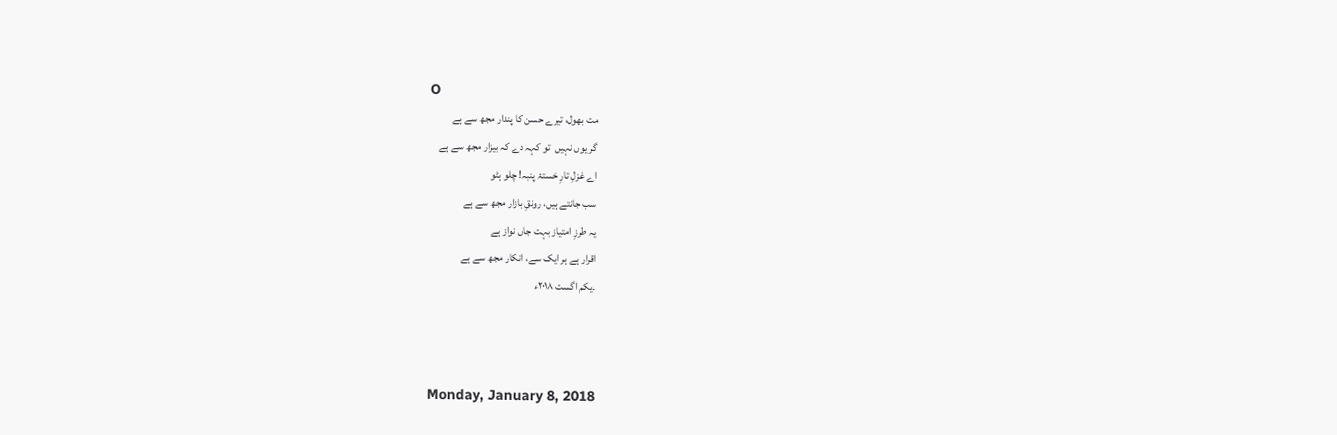O
مت بھول، تیرے حسن کا پندار مجھ سے ہے
گر یوں نہیں  تو کہہ دے کہ بیزار مجھ سے ہے
اے غزلِ تارِ خستۂ پنبہ! چلو ہٹو
سب جانتے ہیں، رونقِ بازار مجھ سے ہے
یہ طرزِ امتیاز بہت جاں نواز ہے
اقرار ہے ہر ایک سے، انکار مجھ سے ہے
۔یکم اگست ۲۰۱۸ء



Monday, January 8, 2018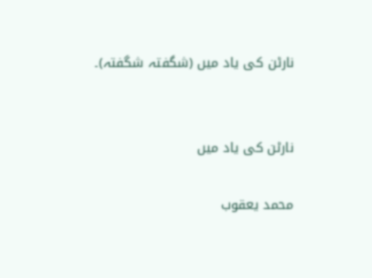نارٹن کی یاد میں (شگفتہ شگفتہ)۔


نارٹن کی یاد میں

محمد یعقوب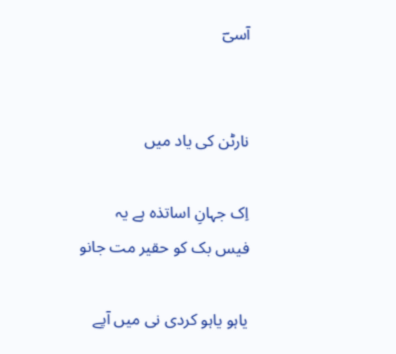آسیؔ


نارٹن کی یاد میں

اِک جہانِ اساتذہ ہے یہ
فیس بک کو حقیر مت جانو

یاہو یاہو کردی نی میں آپے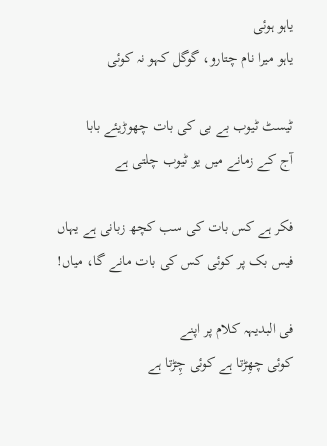یاہو ہوئی
یاہو میرا نام چتارو، گوگل کہو نہ کوئی

ٹیسٹ ٹیوب بے بی کی بات چھوڑیئے بابا
آج کے زمانے میں یو ٹیوب چلتی ہے

فکر ہے کس بات کی سب کچھ زبانی ہے یہاں
فیس بک پر کوئی کس کی بات مانے گا، میاں!

فی البدیہہ کلام پر اپنے
کوئی چھِڑتا ہے کوئی چِڑتا ہے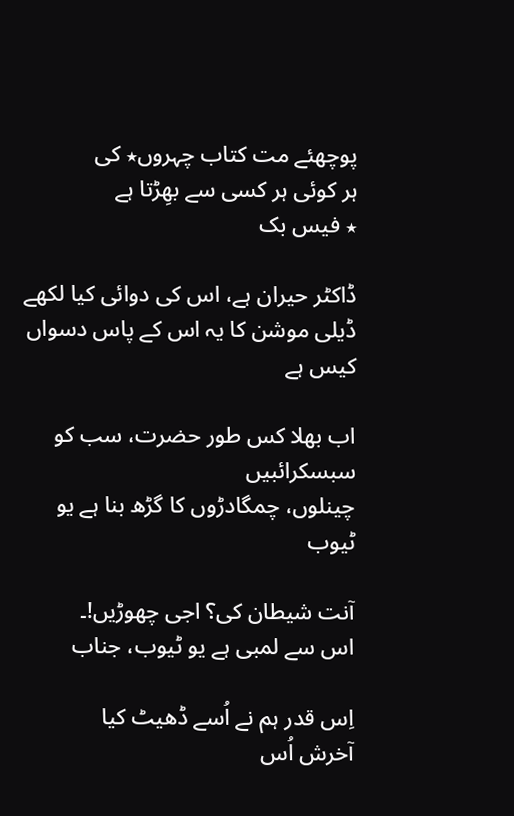پوچھئے مت کتاب چہروں٭ کی
ہر کوئی ہر کسی سے بھِڑتا ہے
٭ فیس بک

ڈاکٹر حیران ہے، اس کی دوائی کیا لکھے
ڈیلی موشن کا یہ اس کے پاس دسواں کیس ہے

اب بھلا کس طور حضرت، سب کو سبسکرائبیں
چینلوں، چمگادڑوں کا گڑھ بنا ہے یو ٹیوب

آنت شیطان کی؟ اجی چھوڑیں!۔
اس سے لمبی ہے یو ٹیوب، جناب

اِس قدر ہم نے اُسے ڈھیٹ کیا
آخرش اُس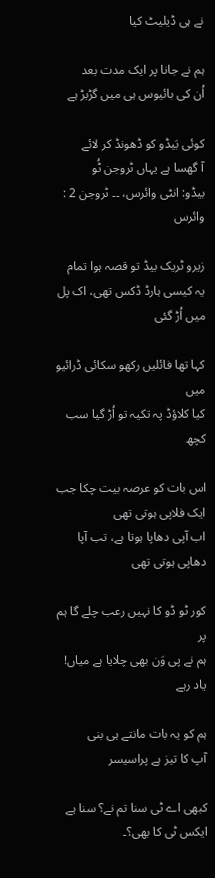نے ہی ڈیلیٹ کیا

ہم نے جانا پر ایک مدت بعد
اُن کی بائیوس ہی میں گڑبڑ ہے

کوئی بَیڈو کو ڈھونڈ کر لائے
آ گھسا ہے یہاں ٹروجن ٹُو
بیڈو: انٹی وائرس، ۔۔ ٹروجن 2 : وائرس

زیرو ٹریک بیڈ تو قصہ ہوا تمام
یہ کیسی ہارڈ ڈکس تھی، اک پل میں اُڑ گئی

کہا تھا فائلیں رکھو سکائی ڈرائیو میں
کیا کلاؤڈ پہ تکیہ تو اُڑ گیا سب کچھ

اس بات کو عرصہ بیت چکا جب ایک فلاپی ہوتی تھی
اب آپی دھاپا ہوتا ہے، تب آپا دھاپی ہوتی تھی

کور ٹو ڈو کا نہیں رعب چلے گا ہم پر
ہم نے پی وَن بھی چلایا ہے میاں! یاد رہے

ہم کو یہ بات مانتے ہی بنی
آپ کا تیز ہے پراسیسر

کبھی اے ٹی سنا تم نے؟ سنا ہے ایکس ٹی کا بھی؟۔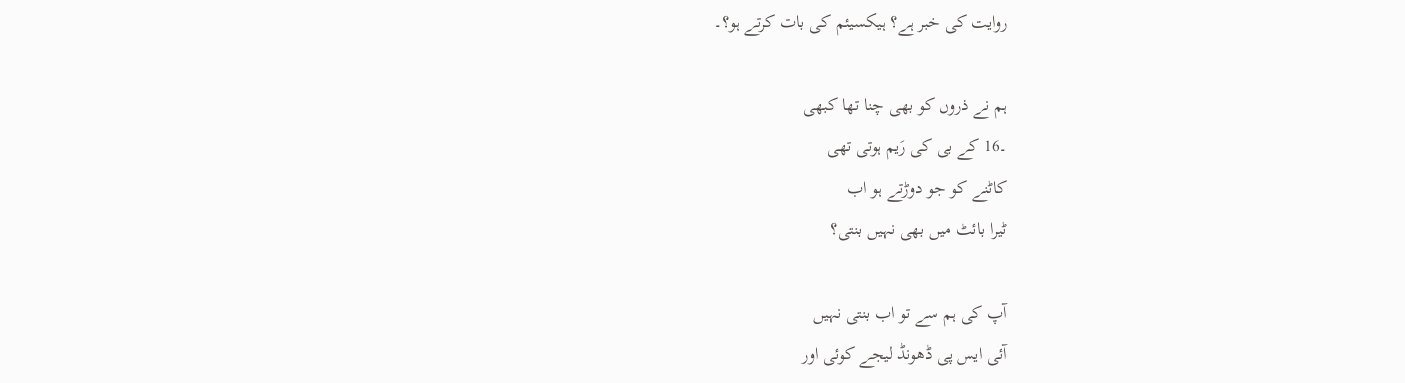روایت کی خبر ہے؟ ہیکسیئم کی بات کرتے ہو؟۔

ہم نے ذروں کو بھی چنا تھا کبھی
۔16 کے بی کی رَیم ہوتی تھی
کاٹنے کو جو دوڑتے ہو اب
ٹیرا بائٹ میں بھی نہیں بنتی؟

آپ کی ہم سے تو اب بنتی نہیں
آئی ایس پی ڈھونڈ لیجے کوئی اور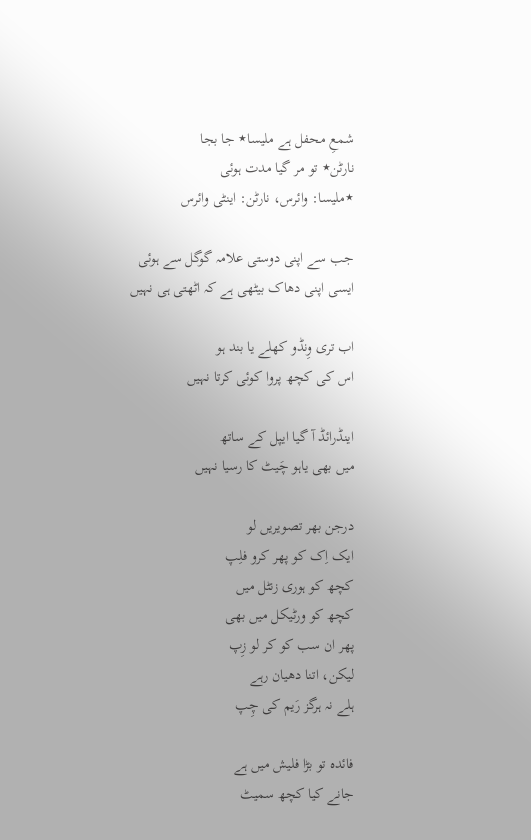شمعِ محفل ہے ملیسا٭ جا بجا
نارٹن٭ تو مر گیا مدت ہوئی
٭ملیسا: وائرس، نارٹن: اینٹی وائرس

جب سے اپنی دوستی علامہ گوگل سے ہوئی
ایسی اپنی دھاک بیٹھی ہے کہ اٹھتی ہی نہیں

اب تری وِنڈو کھلے یا بند ہو
اس کی کچھ پروا کوئی کرتا نہیں

اینڈرائڈ آ گیا ایپل کے ساتھ
میں بھی یاہو چَیٹ کا رسیا نہیں

درجن بھر تصویریں لو
ایک اِک کو پھر کرو فلِپ
کچھ کو ہوری زنٹل میں
کچھ کو ورٹیکل میں بھی
پھر ان سب کو کر لو زِپ
لیکن، اتنا دھیان رہے
ہلے نہ ہرگز رَیم کی چِپ

فائدہ تو بڑا فلیش میں ہے
جانے کیا کچھ سمیٹ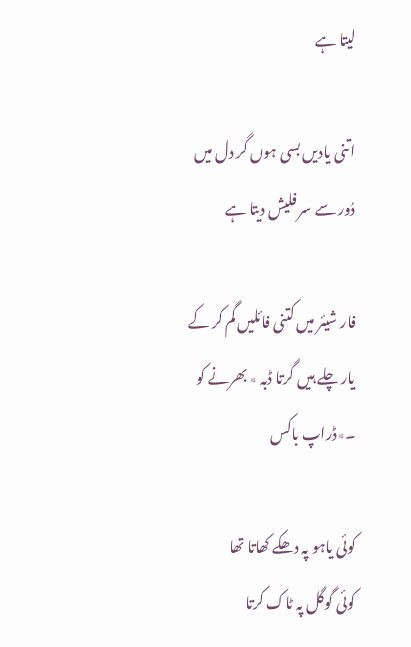لیتا ہے

اتنی یادیں بسی ہوں گر دل میں
دُور سے سر فلیش دیتا ہے

فار شیئر میں کتنی فائلیں گم کر کے
یار چلے ہیں گرتا ڈبہ ٭ بھرنے کو
۔٭ڈراپ باکس

کوئی یاہو پہ دھکے کھاتا تھا
کوئی گوگل پہ ٹاک کرتا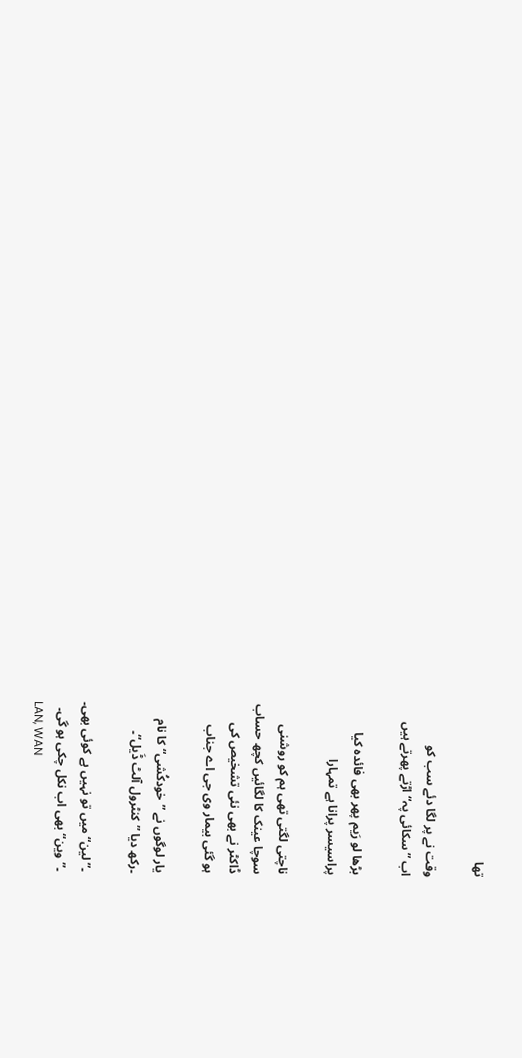تھا

وقت نے پر لگا دئے سب کو
اب ”سکائی پہ“ اڑتے پھرتے ہیں

بڑھا لو رَیم پھر بھی فائدہ کیا
پراسیسر پرانا ہے تمہارا

ناچتی لگتی تھی ہم کو روشنی
سوچا عینک کا لگائیں کچھ حساب
ڈاکٹر نے بھی نئی تشخیص کی
ہو گئی بیمار وی جی اے جناب

یار لوگوں نے ”خودکُشی“ کا نام
۔رکھ دیا ”کنٹرول آلٹ ڈَیل“۔

۔”لین“ میں تو نہیں ہے کوئی بھی۔
۔”وین“ بھی اب نکل چکی ہو گی۔
LAN, WAN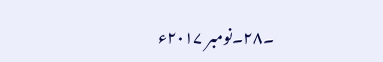۔۲۸۔نومبر ۲۰۱۷ء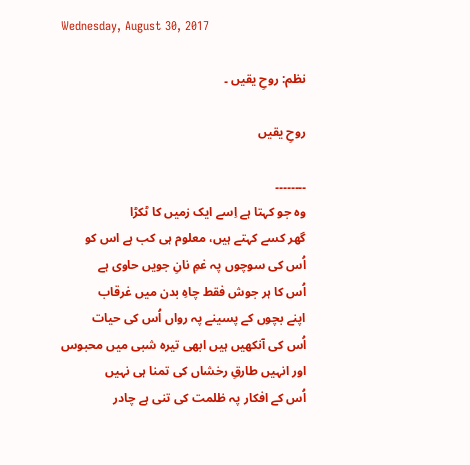Wednesday, August 30, 2017

نظم: روحِ یقیں ۔

روحِ یقیں

۔۔۔۔۔۔۔۔
وہ جو کہتا ہے اِسے ایک زمیں کا ٹکڑا
گھر کسے کہتے ہیں، معلوم ہی کب ہے اس کو
اُس کی سوچوں پہ غمِ نانِ جویں حاوی ہے
اُس کا ہر جوش فقط چاہِ بدن میں غرقاب
اپنے بچوں کے پسینے پہ رواں اُس کی حیات
اُس کی آنکھیں ہیں ابھی تیرہ شبی میں محبوس
اور انہیں طارقِ رخشاں کی تمنا ہی نہیں
اُس کے افکار پہ ظلمت کی تنی ہے چادر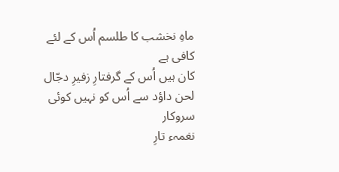ماہِ نخشب کا طلسم اُس کے لئے کافی ہے
کان ہیں اُس کے گرفتارِ زفیرِ دجّال
لحن داؤد سے اُس کو نہیں کوئی سروکار
نغمہء تارِ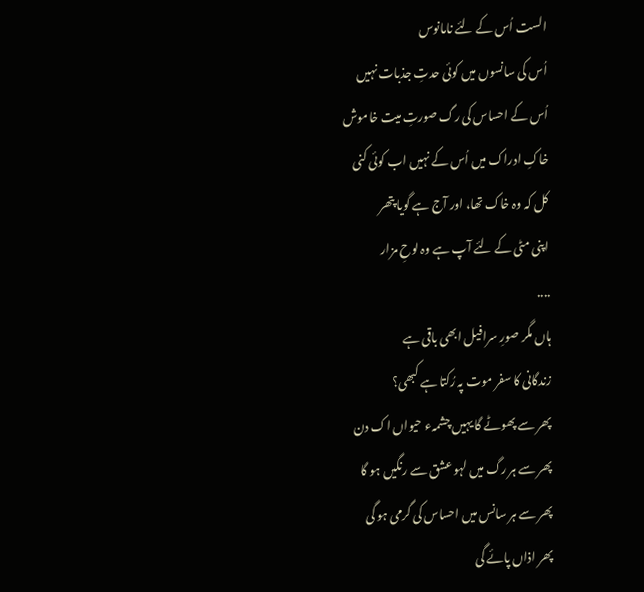الست اُس کے لئے نامانوس
اُس کی سانسوں میں کوئی حدتِ جذبات نہیں
اُس کے احساس کی رگ صورتِ میت خاموش
خاکِ ادراک میں اُس کے نہیں اب کوئی کنی
کل کہ وہ خاک تھا، اور آج ہے گویا پتھر
اپنی مٹی کے لئے آپ ہے وہ لوحِ مزار
....
ہاں مگر صورِ سرافیل ابھی باقی ہے
زندگانی کا سفر موت پہ رُکتا ہے کبھی؟
پھر سے پھوٹے گا یہیں چشمہء حیواں اک دن
پھر سے ہر رگ میں لہو عشق سے رنگیں ہو گا
پھر سے ہر سانس میں احساس کی گرمی ہو گی
پھر اذاں پائے گی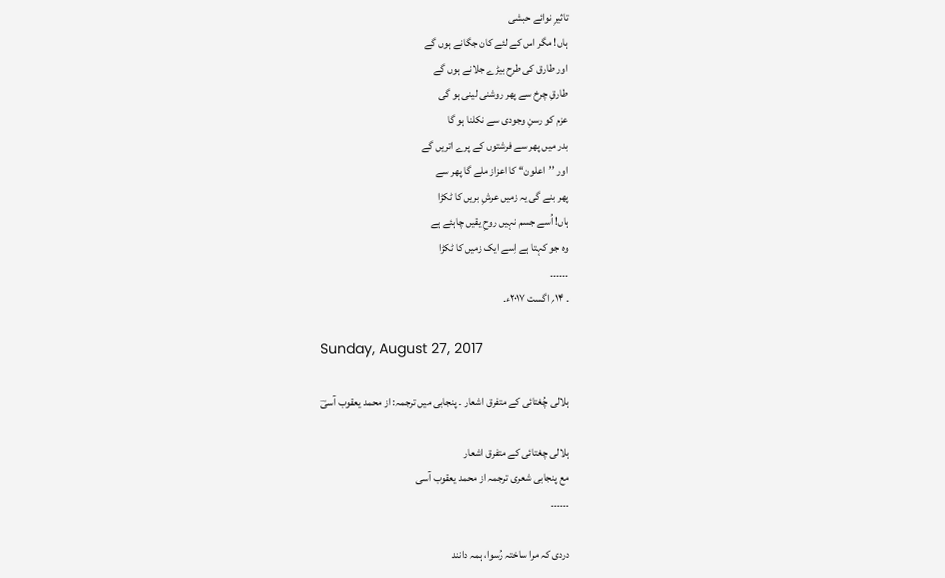تاثیرِ نوائے حبشی
ہاں! مگر اس کے لئے کان جگانے ہوں گے
اور طارق کی طرح بیڑے جلانے ہوں گے
طارقِ چرخ سے پھر روشنی لینی ہو گی
عزم کو رسنِ وجودی سے نکلنا ہو گا
بدر میں پھر سے فرشتوں کے پرے اتریں گے
اور ’’اعلون‘‘ کا اعزاز ملے گا پھر سے
پھر بنے گی یہ زمیں عرشِ بریں کا ٹکڑا
ہاں! اُسے جسم نہیں روحِ یقیں چاہئے ہے
وہ جو کہتا ہے اِسے ایک زمیں کا ٹکڑا
۔۔۔۔۔۔
۔ ۱۴؍ اگست ۲۰۱۷ء۔

Sunday, August 27, 2017

ہلالی چُغتائی کے متفرق اشعار ۔ پنجابی میں ترجمہ: از محمد یعقوب آسیؔ

ہلالی چغتائی کے متفرق اشعار
مع پنجابی شعری ترجمہ از محمد یعقوب آسی
۔۔۔۔۔۔

دردی کہ مرا ساختہ رُسوا، ہمہ دانند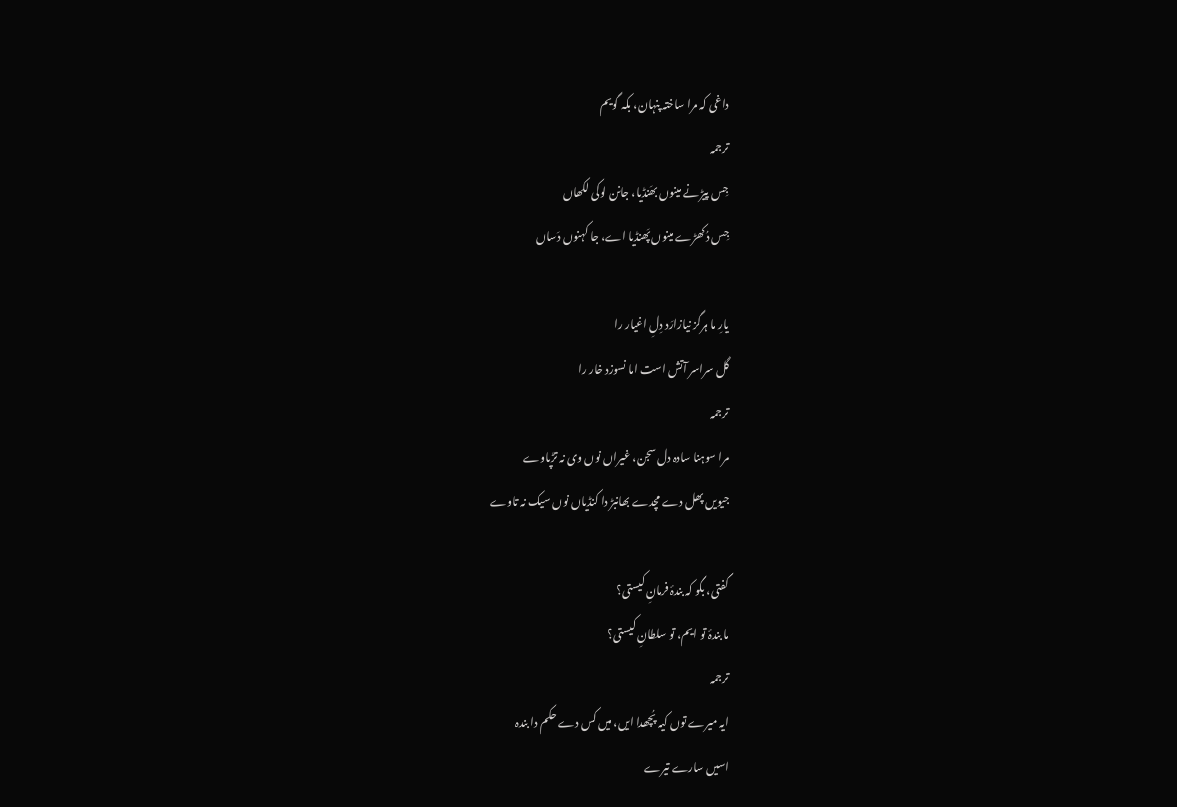داغی کہ مرا ساختہ پنہان، بکہ گویم
ترجمہ
جِس پیڑ نے مینوں بھَنڈیا، جانن لوکی لکھاں
جِس دُکھڑے مینوں پَھنڈیا اے، جا کہنوں دَساں

یارِ ما ہرگز نیازارَد دِلِ اغیار را
گل سراسر آتش است اما نسوزد خار را
ترجمہ
مرا سوہنا سادہ دل سجن، غیراں نوں وی نہ تڑپاوے
جیویں پھل دے مچدے بھانبڑ دا کنڈیاں نوں سیک نہ تاوے

گفتی، بگو کہ بندۂ فرمانِ کیستی؟
ما بندۂ تو ایم، تو سلطانِ کیستی؟
ترجمہ
ایہ میرے توں کیہ پُچھدا ایں، میں کس دے حکم دا بندہ
اسیں سارے تیرے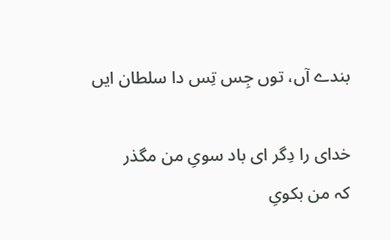بندے آں، توں جِس تِس دا سلطان ایں

خدای را دِگر ای باد سویِ من مگذر
کہ من بکویِ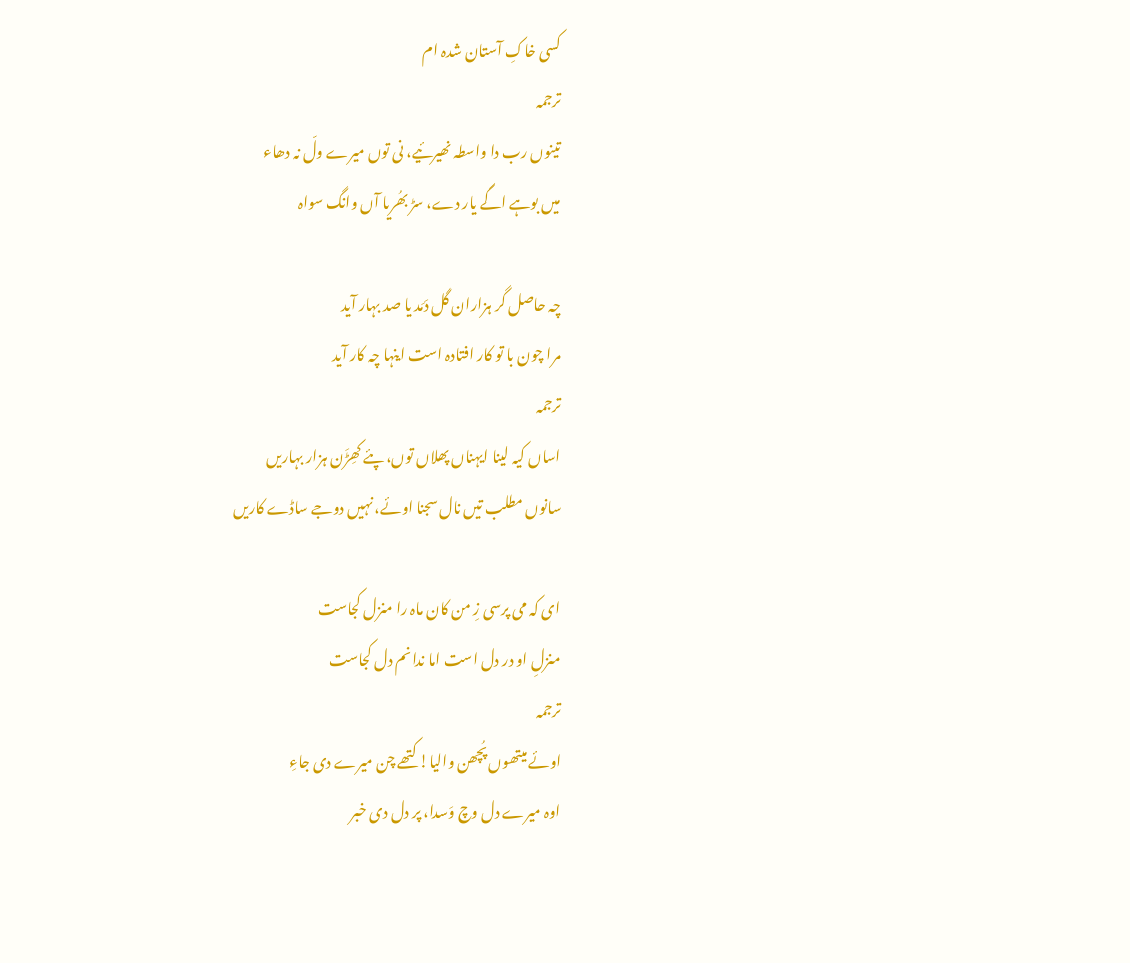کسی خاکِ آستان شدہ ام
ترجمہ
تینوں رب دا واسطہ نھیرئیے، نی توں میرے ولّ نہ دھاء
میں بوہے اگے یار دے، سڑ بھُریا آں وانگ سواہ

چہ حاصل گر ہزاران گل دَمَد یا صد بہار آید
مرا چون با تو کار افتادہ است اینہا چہ کار آید
ترجمہ
اساں کیہ لینا ایہناں پھلاں توں، پئے کھِڑَن ہزار بہاریں
سانوں مطلب تیں نال سجنا اوئے، نہیں دوجے ساڈے کاریں

ای کہ می پرسی زِ من کان ماہ را منزل کجاست
منزلِ او در دل است اما ندانم دل کجاست
ترجمہ
اوئے میتھوں پُچھن والیا! کتھے چن میرے دی جاءِ
اوہ میرے دل وچ وَسدا، پر دل دی خبر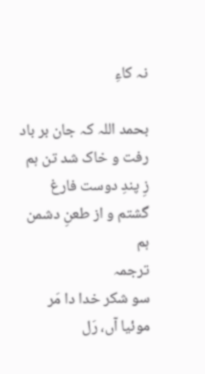نہ کاءِ

بحمد اللہ کہ جان بر باد رفت و خاک شد تن ہم
زِ پندِ دوست فارغ گشتم و از طعنِ دشمن ہم
ترجمہ
سو شکر خدا دا مَر موئیا آں، رَل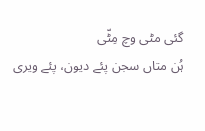گئی مٹی وچ مِٹّی
ہُن متاں سجن پئے دیون، پئے ویری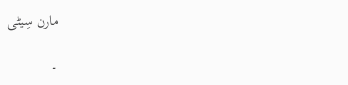مارن سِیٹی

۔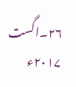۲۶۔اگست ۲۰۱۷ء